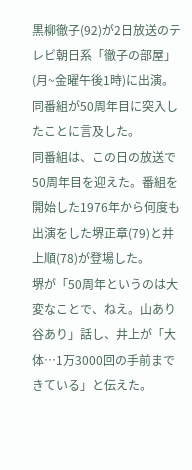黒柳徹子(92)が2日放送のテレビ朝日系「徹子の部屋」(月~金曜午後1時)に出演。同番組が50周年目に突入したことに言及した。
同番組は、この日の放送で50周年目を迎えた。番組を開始した1976年から何度も出演をした堺正章(79)と井上順(78)が登場した。
堺が「50周年というのは大変なことで、ねえ。山あり谷あり」話し、井上が「大体…1万3000回の手前まできている」と伝えた。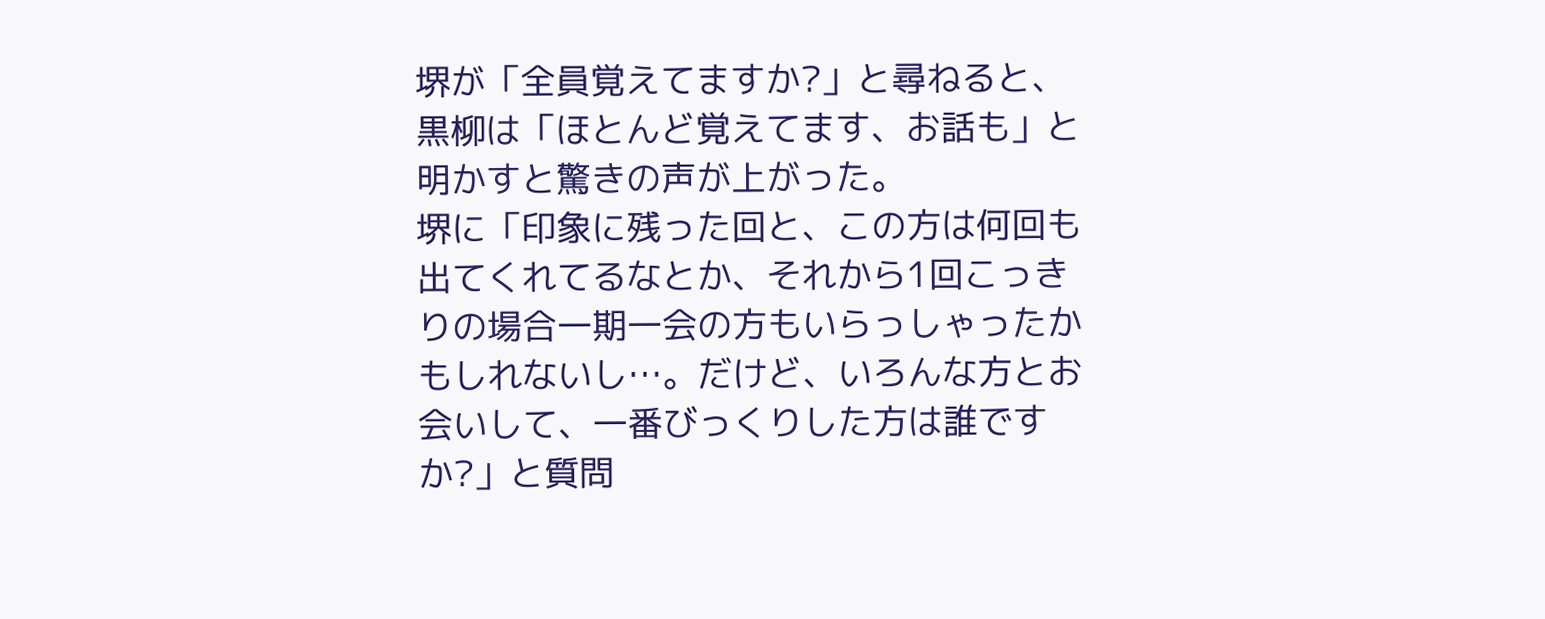堺が「全員覚えてますか?」と尋ねると、黒柳は「ほとんど覚えてます、お話も」と明かすと驚きの声が上がった。
堺に「印象に残った回と、この方は何回も出てくれてるなとか、それから1回こっきりの場合一期一会の方もいらっしゃったかもしれないし…。だけど、いろんな方とお会いして、一番びっくりした方は誰ですか?」と質問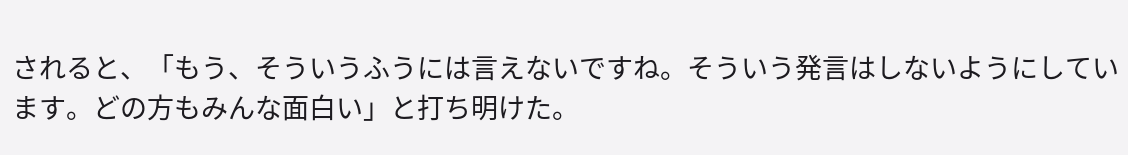されると、「もう、そういうふうには言えないですね。そういう発言はしないようにしています。どの方もみんな面白い」と打ち明けた。